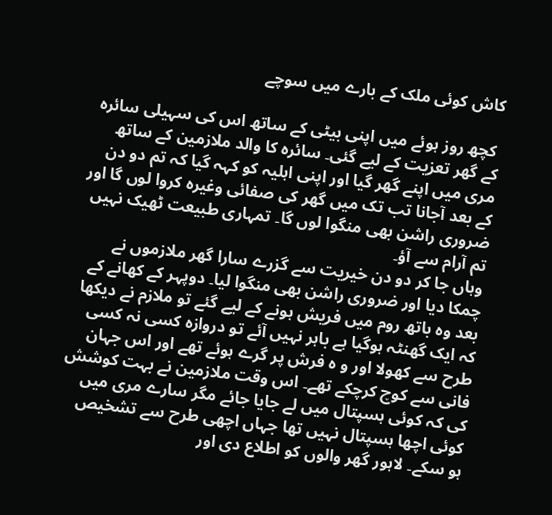کاش کوئی ملک کے بارے میں سوچے

 کچھ روز ہوئے میں اپنی بیٹی کے ساتھ اس کی سہیلی سائرہ کے گھر تعزیت کے لیے گئی۔ سائرہ کا والد ملازمین کے ساتھ مری میں اپنے گھر گیا اور اپنی اہلیہ کو کہہ گیا کہ تم دو دن کے بعد آجانا تب تک میں گھر کی صفائی وغیرہ کروا لوں گا اور ضروری راشن بھی منگوا لوں گا۔ تمہاری طبیعت ٹھیک نہیں تم آرام سے آؤ۔
وہاں جا کر دو دن خیریت سے گزرے سارا گھر ملازموں نے چمکا دیا اور ضروری راشن بھی منگوا لیا۔ دوپہر کے کھانے کے بعد وہ باتھ روم میں فریش ہونے کے لیے گئے تو ملازم نے دیکھا کہ ایک گھنٹہ ہوگیا ہے باہر نہیں آئے تو دروازہ کسی نہ کسی طرح سے کھولا اور و ہ فرش پر گرے ہوئے تھے اور اس جہان فانی سے کوچ کرچکے تھے۔ اس وقت ملازمین نے بہت کوشش کی کہ کوئی ہسپتال میں لے جایا جائے مگر سارے مری میں کوئی اچھا ہسپتال نہیں تھا جہاں اچھی طرح سے تشخیص ہو سکے۔ لاہور گھر والوں کو اطلاع دی اور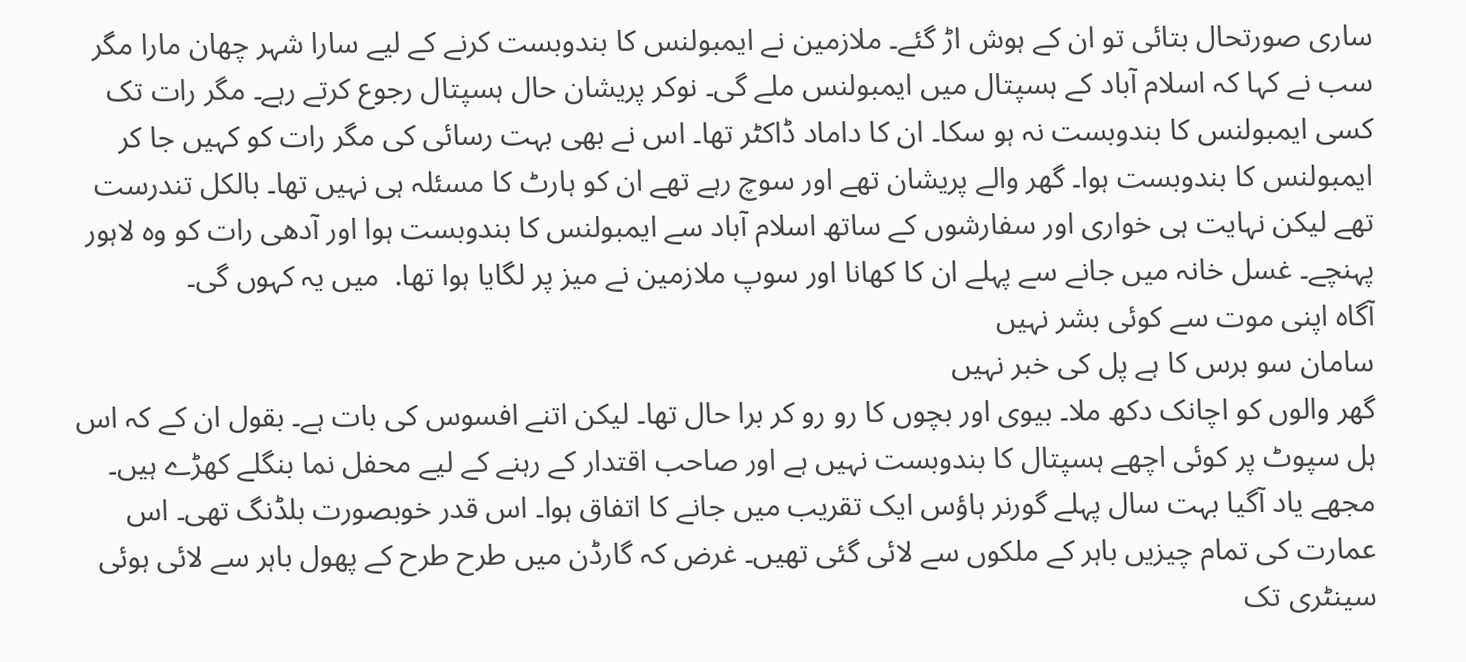ساری صورتحال بتائی تو ان کے ہوش اڑ گئے۔ ملازمین نے ایمبولنس کا بندوبست کرنے کے لیے سارا شہر چھان مارا مگر سب نے کہا کہ اسلام آباد کے ہسپتال میں ایمبولنس ملے گی۔ نوکر پریشان حال ہسپتال رجوع کرتے رہے۔ مگر رات تک کسی ایمبولنس کا بندوبست نہ ہو سکا۔ ان کا داماد ڈاکٹر تھا۔ اس نے بھی بہت رسائی کی مگر رات کو کہیں جا کر ایمبولنس کا بندوبست ہوا۔ گھر والے پریشان تھے اور سوچ رہے تھے ان کو ہارٹ کا مسئلہ ہی نہیں تھا۔ بالکل تندرست تھے لیکن نہایت ہی خواری اور سفارشوں کے ساتھ اسلام آباد سے ایمبولنس کا بندوبست ہوا اور آدھی رات کو وہ لاہور پہنچے۔ غسل خانہ میں جانے سے پہلے ان کا کھانا اور سوپ ملازمین نے میز پر لگایا ہوا تھا.  میں یہ کہوں گی۔
آگاہ اپنی موت سے کوئی بشر نہیں
سامان سو برس کا ہے پل کی خبر نہیں
گھر والوں کو اچانک دکھ ملا۔ بیوی اور بچوں کا رو رو کر برا حال تھا۔ لیکن اتنے افسوس کی بات ہے۔ بقول ان کے کہ اس ہل سپوٹ پر کوئی اچھے ہسپتال کا بندوبست نہیں ہے اور صاحب اقتدار کے رہنے کے لیے محفل نما بنگلے کھڑے ہیں۔ مجھے یاد آگیا بہت سال پہلے گورنر ہاؤس ایک تقریب میں جانے کا اتفاق ہوا۔ اس قدر خوبصورت بلڈنگ تھی۔ اس عمارت کی تمام چیزیں باہر کے ملکوں سے لائی گئی تھیں۔ غرض کہ گارڈن میں طرح طرح کے پھول باہر سے لائی ہوئی سینٹری تک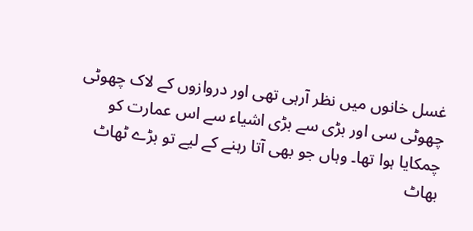غسل خانوں میں نظر آرہی تھی اور دروازوں کے لاک چھوٹی چھوٹی سی اور بڑی سے بڑی اشیاء سے اس عمارت کو چمکایا ہوا تھا۔ وہاں جو بھی آتا رہنے کے لیے تو بڑے ٹھاٹ بھاٹ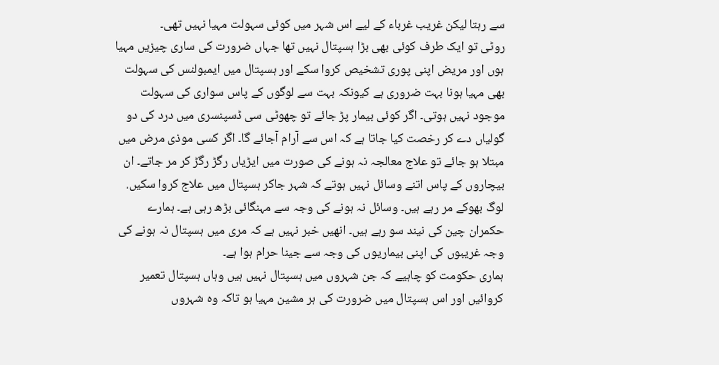سے رہتا لیکن غریب غرباء کے لیے اس شہر میں کوئی سہولت مہیا نہیں تھی۔
روٹی تو ایک طرف کوئی بھی بڑا ہسپتال نہیں تھا جہاں ضرورت کی ساری چیزیں مہیا ہوں اور مریض اپنی پوری تشخیص کروا سکے اور ہسپتال میں ایمبولنس کی سہولت بھی مہیا ہونا بہت ضروری ہے کیونکہ بہت سے لوگوں کے پاس سواری کی سہولت موجود نہیں ہوتی۔ اگر کوئی بیمار پڑ جائے تو چھوٹی سی ڈسپنسری میں درد کی دو گولیاں دے کر رخصت کیا جاتا ہے کہ اس سے آرام آجائے گا۔ اگر کسی موذی مرض میں مبتلا ہو جائے تو علاج معالجہ نہ ہونے کی صورت میں ایڑیاں رگڑ رگڑ کر مر جاتے۔ ان بیچاروں کے پاس اتنے وسائل نہیں ہوتے کہ شہر جاکر ہسپتال میں علاج کروا سکیں.  لوگ بھوکے مر رہے ہیں۔ وسائل نہ ہونے کی وجہ سے مہنگائی بڑھ رہی ہے۔ ہمارے حکمران چین کی نیند سو رہے ہیں۔ انھیں خبر نہیں ہے کہ مری میں ہسپتال نہ ہونے کی وجہ غریبوں کی اپنی بیماریوں کی وجہ سے جینا حرام ہوا ہے۔
ہماری حکومت کو چاہیے کہ جن شہروں میں ہسپتال نہیں ہیں وہاں ہسپتال تعمیر کروائیں اور اس ہسپتال میں ضرورت کی ہر مشین مہیا ہو تاکہ وہ شہروں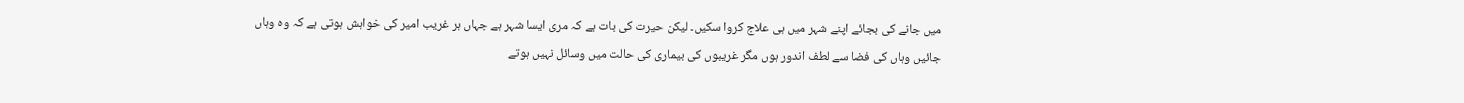میں جانے کی بجائے اپنے شہر میں ہی علاج کروا سکیں۔ لیکن حیرت کی بات ہے کہ مری ایسا شہر ہے جہاں ہر غریب امیر کی خواہش ہوتی ہے کہ وہ وہاں جائیں وہاں کی فضا سے لطف اندور ہوں مگر غریبوں کی بیماری کی حالت میں وسائل نہیں ہوتے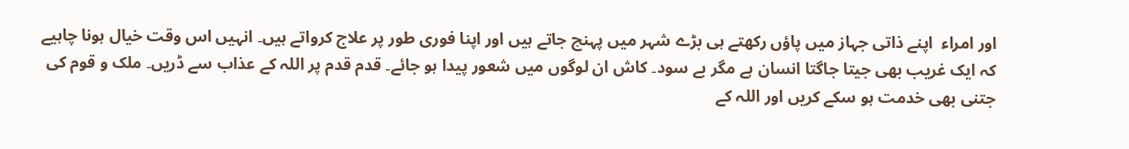اور امراء  اپنے ذاتی جہاز میں پاؤں رکھتے ہی بڑے شہر میں پہنچ جاتے ہیں اور اپنا فوری طور پر علاج کرواتے ہیں۔ انہیں اس وقت خیال ہونا چاہیے کہ ایک غریب بھی جیتا جاگتا انسان ہے مگر بے سود۔ کاش ان لوگوں میں شعور پیدا ہو جائے۔ قدم قدم پر اللہ کے عذاب سے ڈریں۔ ملک و قوم کی جتنی بھی خدمت ہو سکے کریں اور اللہ کے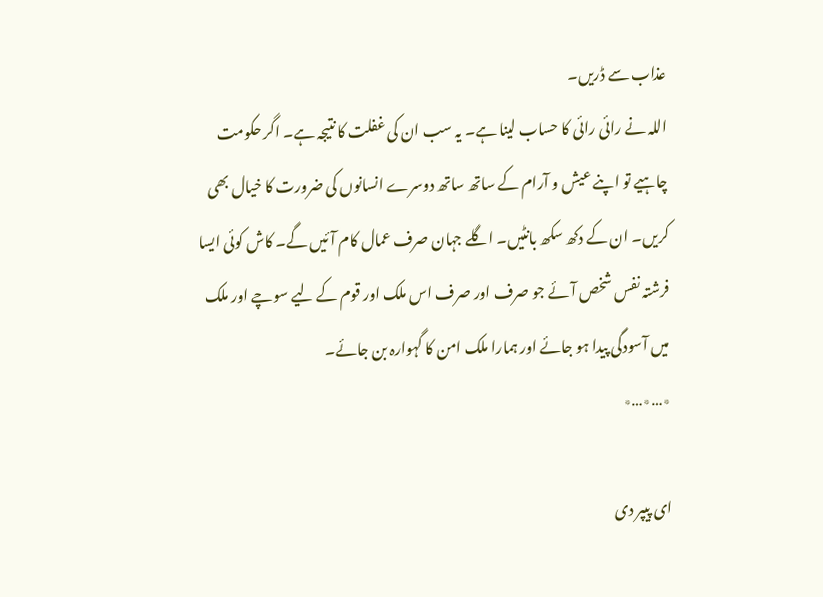عذاب سے ڈریں۔
اللہ نے رائی رائی کا حساب لینا ہے۔ یہ سب ان کی غفلت کا نتیجہ ہے۔ اگر حکومت چاہیے تو اپنے عیش و آرام کے ساتھ ساتھ دوسرے انسانوں کی ضرورت کا خیال بھی کریں۔ ان کے دکھ سکھ بانٹیں۔ اگلے جہان صرف عمال کام آئیں گے۔ کاش کوئی ایسا فرشتہ نفس شخص آئے جو صرف اور صرف اس ملک اور قوم کے لیے سوچے اور ملک میں آسودگی پیدا ہو جائے اور ہمارا ملک امن کا گہوارہ بن جائے۔
٭…٭…٭

ای پیپر دی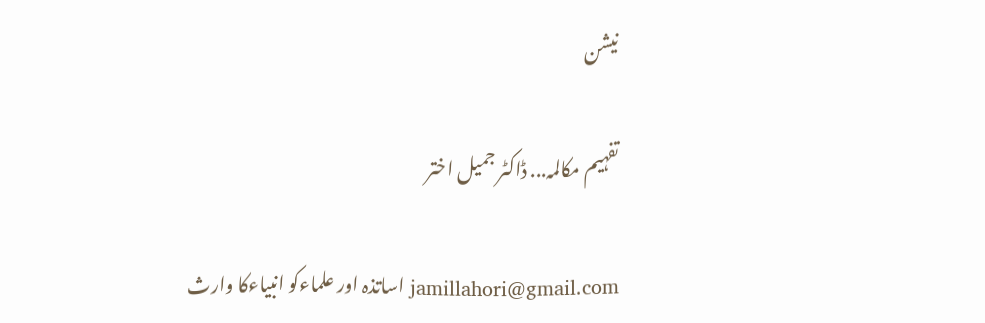نیشن

تفہیم مکالمہ... ڈاکٹر جمیل اختر

jamillahori@gmail.com اساتذہ اور علماءکو انبیاءکا وارث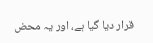قرار دیا گیا ہے، اور یہ محض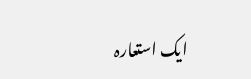ایک استعارہ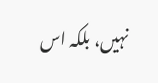نہیں، بلکہ اس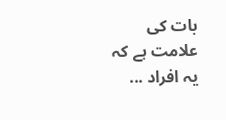بات کی علامت ہے کہ یہ افراد ...